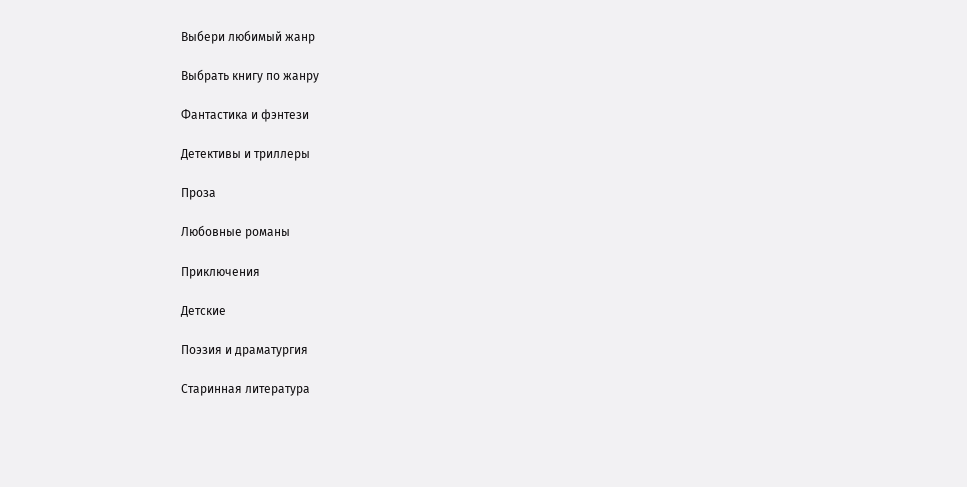Выбери любимый жанр

Выбрать книгу по жанру

Фантастика и фэнтези

Детективы и триллеры

Проза

Любовные романы

Приключения

Детские

Поэзия и драматургия

Старинная литература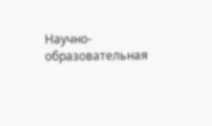Научно-образовательная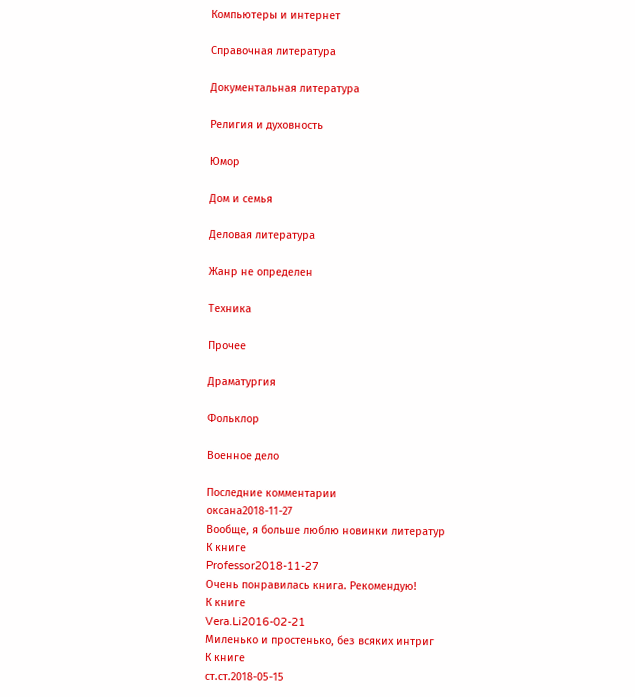Компьютеры и интернет

Справочная литература

Документальная литература

Религия и духовность

Юмор

Дом и семья

Деловая литература

Жанр не определен

Техника

Прочее

Драматургия

Фольклор

Военное дело

Последние комментарии
оксана2018-11-27
Вообще, я больше люблю новинки литератур
К книге
Professor2018-11-27
Очень понравилась книга. Рекомендую!
К книге
Vera.Li2016-02-21
Миленько и простенько, без всяких интриг
К книге
ст.ст.2018-05-15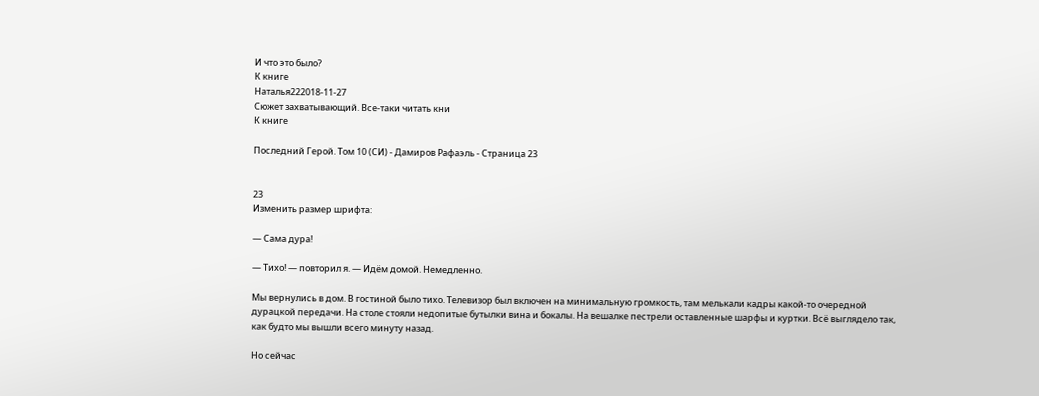И что это было?
К книге
Наталья222018-11-27
Сюжет захватывающий. Все-таки читать кни
К книге

Последний Герой. Том 10 (СИ) - Дамиров Рафаэль - Страница 23


23
Изменить размер шрифта:

— Сама дура!

— Тихо! — повторил я. — Идём домой. Немедленно.

Мы вернулись в дом. В гостиной было тихо. Телевизор был включен на минимальную громкость, там мелькали кадры какой-то очередной дурацкой передачи. На столе стояли недопитые бутылки вина и бокалы. На вешалке пестрели оставленные шарфы и куртки. Всё выглядело так, как будто мы вышли всего минуту назад.

Но сейчас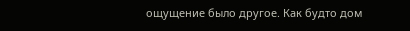ощущение было другое. Как будто дом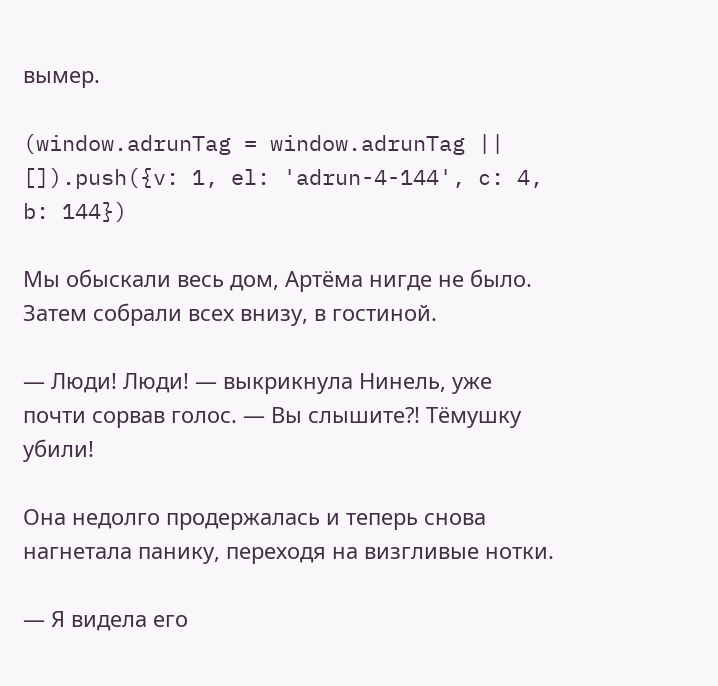вымер.

(window.adrunTag = window.adrunTag || []).push({v: 1, el: 'adrun-4-144', c: 4, b: 144})

Мы обыскали весь дом, Артёма нигде не было. Затем собрали всех внизу, в гостиной.

— Люди! Люди! — выкрикнула Нинель, уже почти сорвав голос. — Вы слышите⁈ Тёмушку убили!

Она недолго продержалась и теперь снова нагнетала панику, переходя на визгливые нотки.

— Я видела его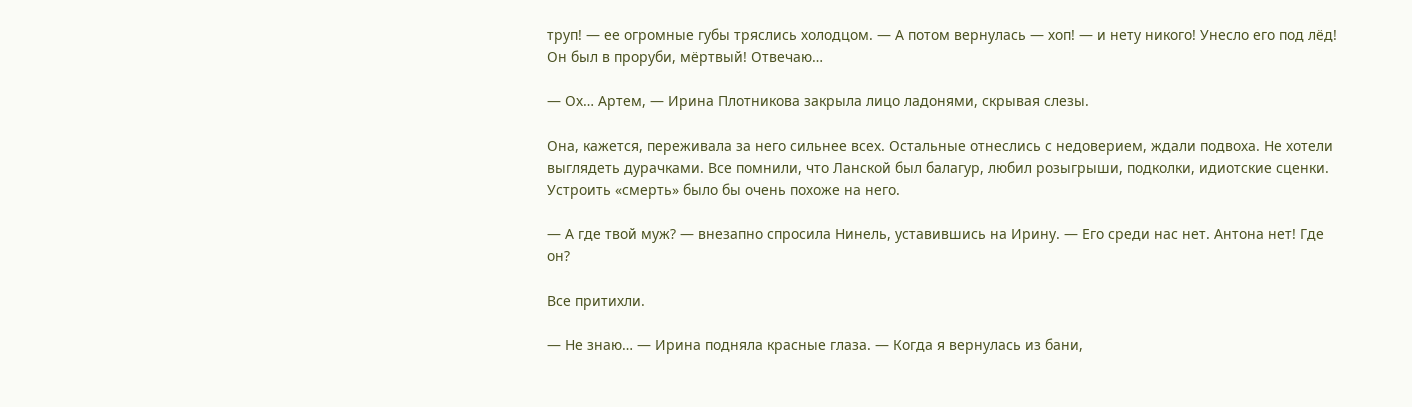труп! — ее огромные губы тряслись холодцом. — А потом вернулась — хоп! — и нету никого! Унесло его под лёд! Он был в проруби, мёртвый! Отвечаю…

— Ох… Артем, — Ирина Плотникова закрыла лицо ладонями, скрывая слезы.

Она, кажется, переживала за него сильнее всех. Остальные отнеслись с недоверием, ждали подвоха. Не хотели выглядеть дурачками. Все помнили, что Ланской был балагур, любил розыгрыши, подколки, идиотские сценки. Устроить «смерть» было бы очень похоже на него.

— А где твой муж? — внезапно спросила Нинель, уставившись на Ирину. — Его среди нас нет. Антона нет! Где он?

Все притихли.

— Не знаю… — Ирина подняла красные глаза. — Когда я вернулась из бани,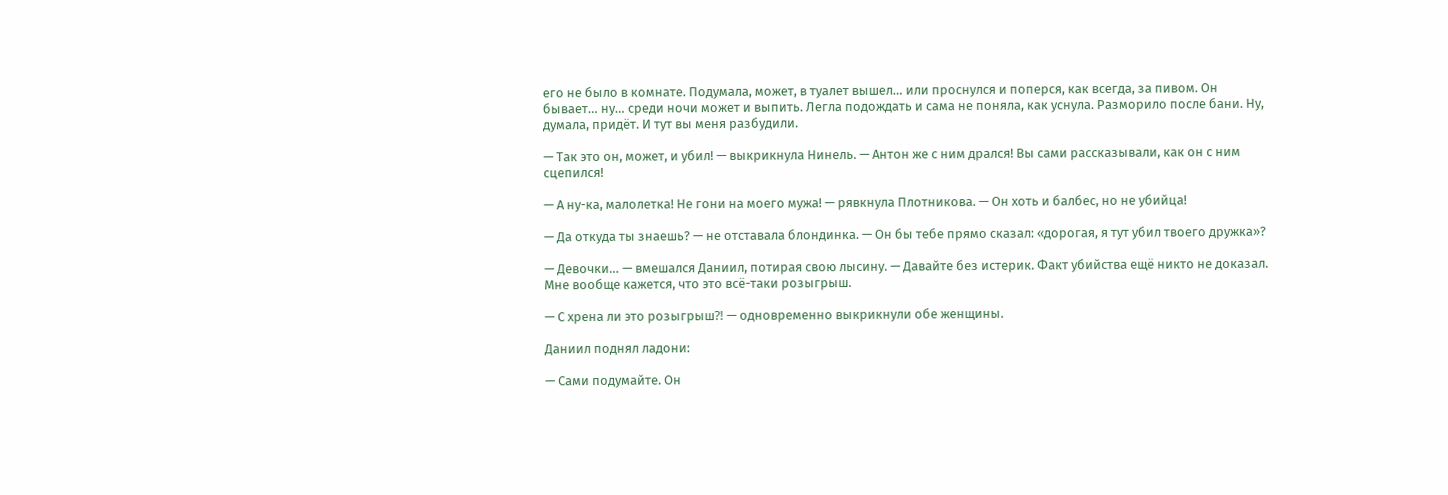его не было в комнате. Подумала, может, в туалет вышел… или проснулся и поперся, как всегда, за пивом. Он бывает… ну… среди ночи может и выпить. Легла подождать и сама не поняла, как уснула. Разморило после бани. Ну, думала, придёт. И тут вы меня разбудили.

— Так это он, может, и убил! — выкрикнула Нинель. — Антон же с ним дрался! Вы сами рассказывали, как он с ним сцепился!

— А ну-ка, малолетка! Не гони на моего мужа! — рявкнула Плотникова. — Он хоть и балбес, но не убийца!

— Да откуда ты знаешь? — не отставала блондинка. — Он бы тебе прямо сказал: «дорогая, я тут убил твоего дружка»?

— Девочки… — вмешался Даниил, потирая свою лысину. — Давайте без истерик. Факт убийства ещё никто не доказал. Мне вообще кажется, что это всё-таки розыгрыш.

— С хрена ли это розыгрыш⁈ — одновременно выкрикнули обе женщины.

Даниил поднял ладони:

— Сами подумайте. Он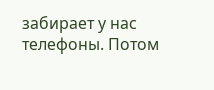забирает у нас телефоны. Потом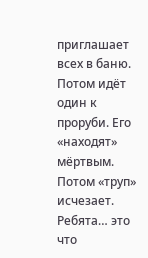приглашает всех в баню. Потом идёт один к проруби. Его «находят» мёртвым. Потом «труп» исчезает. Ребята… это что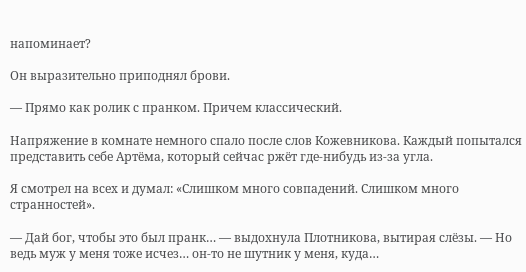напоминает?

Он выразительно приподнял брови.

— Прямо как ролик с пранком. Причем классический.

Напряжение в комнате немного спало после слов Кожевникова. Каждый попытался представить себе Артёма, который сейчас ржёт где-нибудь из-за угла.

Я смотрел на всех и думал: «Слишком много совпадений. Слишком много странностей».

— Дай бог, чтобы это был пранк… — выдохнула Плотникова, вытирая слёзы. — Но ведь муж у меня тоже исчез… он-то не шутник у меня, куда…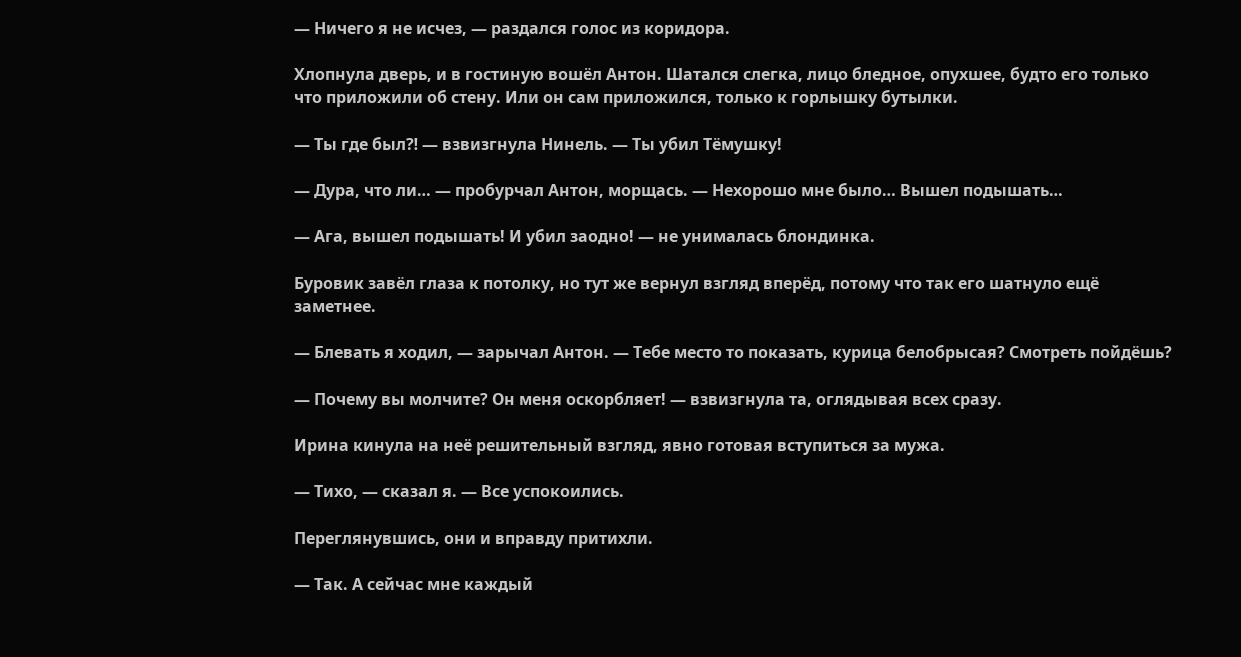— Ничего я не исчез, — раздался голос из коридора.

Хлопнула дверь, и в гостиную вошёл Антон. Шатался слегка, лицо бледное, опухшее, будто его только что приложили об стену. Или он сам приложился, только к горлышку бутылки.

— Ты где был⁈ — взвизгнула Нинель. — Ты убил Тёмушку!

— Дура, что ли… — пробурчал Антон, морщась. — Нехорошо мне было… Вышел подышать…

— Ага, вышел подышать! И убил заодно! — не унималась блондинка.

Буровик завёл глаза к потолку, но тут же вернул взгляд вперёд, потому что так его шатнуло ещё заметнее.

— Блевать я ходил, — зарычал Антон. — Тебе место то показать, курица белобрысая? Смотреть пойдёшь?

— Почему вы молчите? Он меня оскорбляет! — взвизгнула та, оглядывая всех сразу.

Ирина кинула на неё решительный взгляд, явно готовая вступиться за мужа.

— Тихо, — сказал я. — Все успокоились.

Переглянувшись, они и вправду притихли.

— Так. А сейчас мне каждый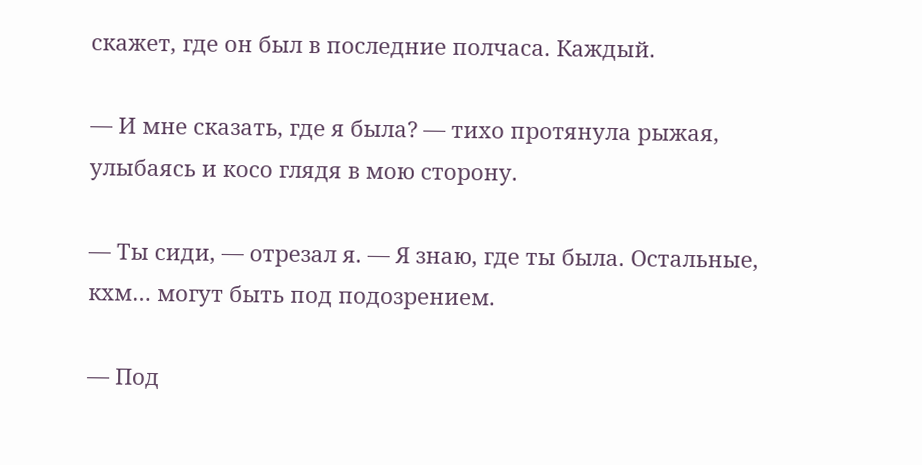скажет, где он был в последние полчаса. Каждый.

— И мне сказать, где я была? — тихо протянула рыжая, улыбаясь и косо глядя в мою сторону.

— Ты сиди, — отрезал я. — Я знаю, где ты была. Остальные, кхм… могут быть под подозрением.

— Под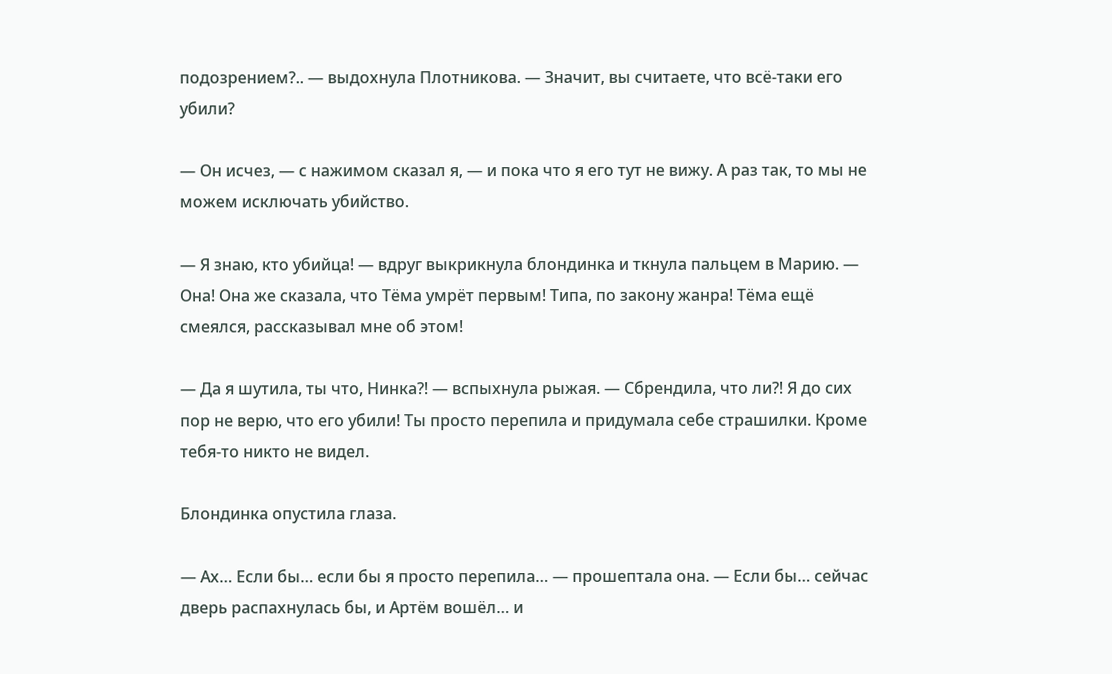подозрением?.. — выдохнула Плотникова. — Значит, вы считаете, что всё-таки его убили?

— Он исчез, — с нажимом сказал я, — и пока что я его тут не вижу. А раз так, то мы не можем исключать убийство.

— Я знаю, кто убийца! — вдруг выкрикнула блондинка и ткнула пальцем в Марию. — Она! Она же сказала, что Тёма умрёт первым! Типа, по закону жанра! Тёма ещё смеялся, рассказывал мне об этом!

— Да я шутила, ты что, Нинка⁈ — вспыхнула рыжая. — Сбрендила, что ли⁈ Я до сих пор не верю, что его убили! Ты просто перепила и придумала себе страшилки. Кроме тебя-то никто не видел.

Блондинка опустила глаза.

— Ах… Если бы… если бы я просто перепила… — прошептала она. — Если бы… сейчас дверь распахнулась бы, и Артём вошёл… и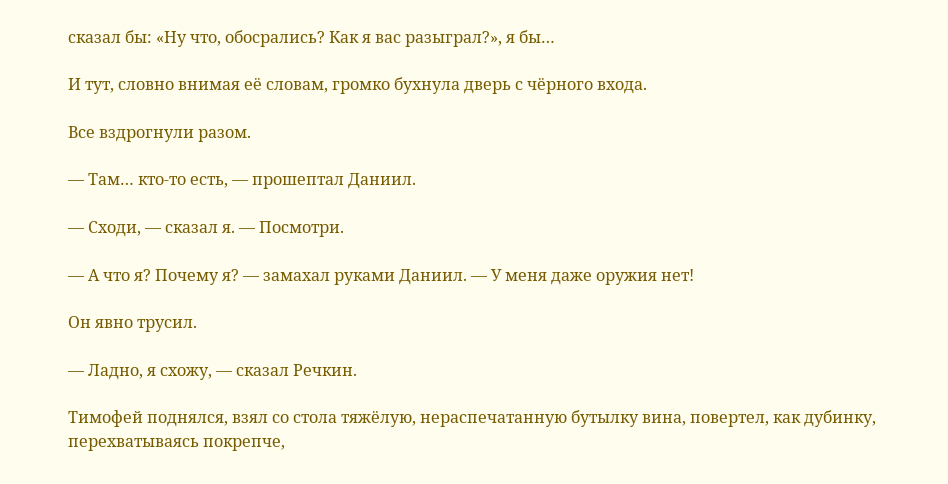сказал бы: «Ну что, обосрались? Как я вас разыграл?», я бы…

И тут, словно внимая её словам, громко бухнула дверь с чёрного входа.

Все вздрогнули разом.

— Там… кто-то есть, — прошептал Даниил.

— Сходи, — сказал я. — Посмотри.

— А что я? Почему я? — замахал руками Даниил. — У меня даже оружия нет!

Он явно трусил.

— Ладно, я схожу, — сказал Речкин.

Тимофей поднялся, взял со стола тяжёлую, нераспечатанную бутылку вина, повертел, как дубинку, перехватываясь покрепче,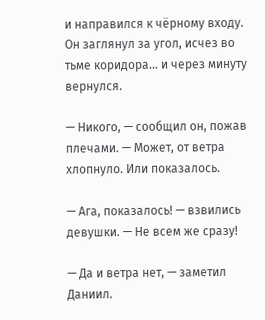и направился к чёрному входу. Он заглянул за угол, исчез во тьме коридора… и через минуту вернулся.

— Никого, — сообщил он, пожав плечами. — Может, от ветра хлопнуло. Или показалось.

— Ага, показалось! — взвились девушки. — Не всем же сразу!

— Да и ветра нет, — заметил Даниил.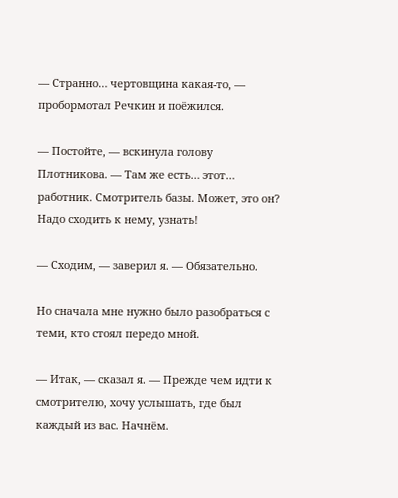— Странно… чертовщина какая-то, — пробормотал Речкин и поёжился.

— Постойте, — вскинула голову Плотникова. — Там же есть… этот… работник. Смотритель базы. Может, это он? Надо сходить к нему, узнать!

— Сходим, — заверил я. — Обязательно.

Но сначала мне нужно было разобраться с теми, кто стоял передо мной.

— Итак, — сказал я. — Прежде чем идти к смотрителю, хочу услышать, где был каждый из вас. Начнём.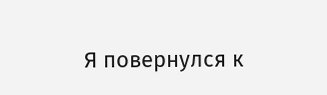Я повернулся к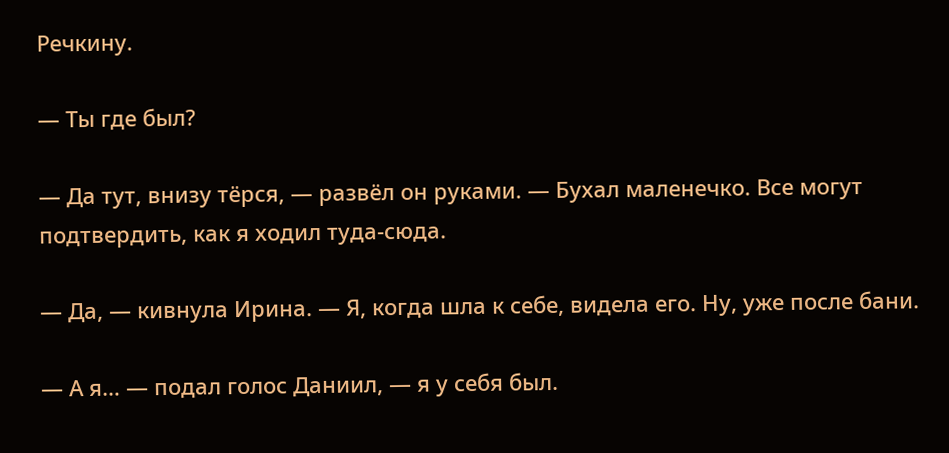Речкину.

— Ты где был?

— Да тут, внизу тёрся, — развёл он руками. — Бухал маленечко. Все могут подтвердить, как я ходил туда-сюда.

— Да, — кивнула Ирина. — Я, когда шла к себе, видела его. Ну, уже после бани.

— А я… — подал голос Даниил, — я у себя был.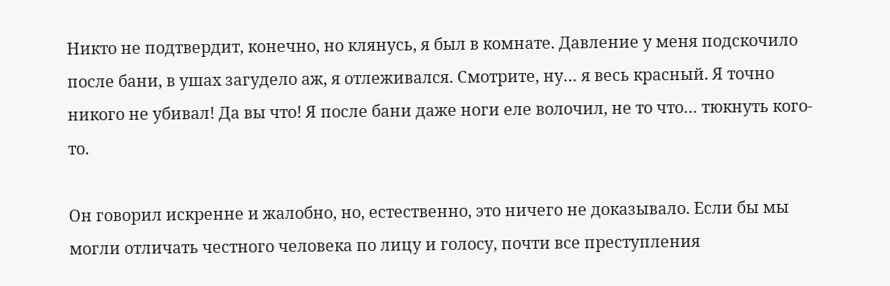Никто не подтвердит, конечно, но клянусь, я был в комнате. Давление у меня подскочило после бани, в ушах загудело аж, я отлеживался. Смотрите, ну… я весь красный. Я точно никого не убивал! Да вы что! Я после бани даже ноги еле волочил, не то что… тюкнуть кого-то.

Он говорил искренне и жалобно, но, естественно, это ничего не доказывало. Если бы мы могли отличать честного человека по лицу и голосу, почти все преступления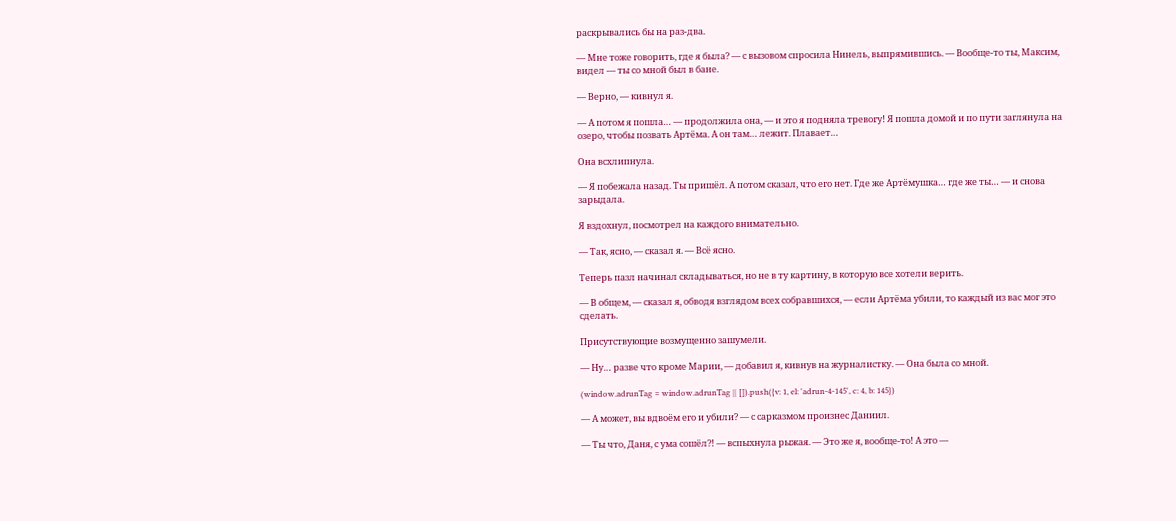раскрывались бы на раз-два.

— Мне тоже говорить, где я была? — с вызовом спросила Нинель, выпрямившись. — Вообще-то ты, Максим, видел — ты со мной был в бане.

— Верно, — кивнул я.

— А потом я пошла… — продолжила она, — и это я подняла тревогу! Я пошла домой и по пути заглянула на озеро, чтобы позвать Артёма. А он там… лежит. Плавает…

Она всхлипнула.

— Я побежала назад. Ты пришёл. А потом сказал, что его нет. Где же Артёмушка… где же ты… — и снова зарыдала.

Я вздохнул, посмотрел на каждого внимательно.

— Так, ясно, — сказал я. — Всё ясно.

Теперь пазл начинал складываться, но не в ту картину, в которую все хотели верить.

— В общем, — сказал я, обводя взглядом всех собравшихся, — если Артёма убили, то каждый из вас мог это сделать.

Присутствующие возмущенно зашумели.

— Ну… разве что кроме Марии, — добавил я, кивнув на журналистку. — Она была со мной.

(window.adrunTag = window.adrunTag || []).push({v: 1, el: 'adrun-4-145', c: 4, b: 145})

— А может, вы вдвоём его и убили? — с сарказмом произнес Даниил.

— Ты что, Даня, с ума сошёл⁈ — вспыхнула рыжая. — Это же я, вообще-то! А это —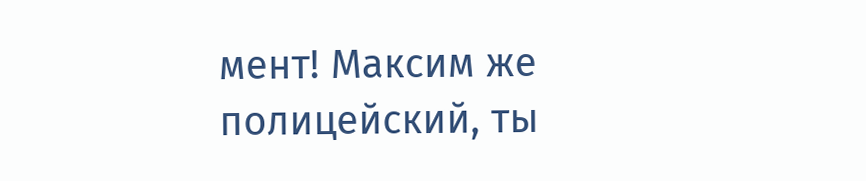мент! Максим же полицейский, ты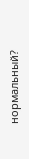нормальный?